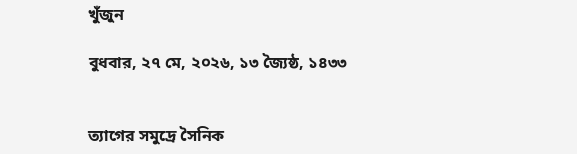খুঁজুন

বুধবার, ২৭ মে, ২০২৬, ১৩ জ্যৈষ্ঠ, ১৪৩৩


ত্যাগের সমুদ্রে সৈনিক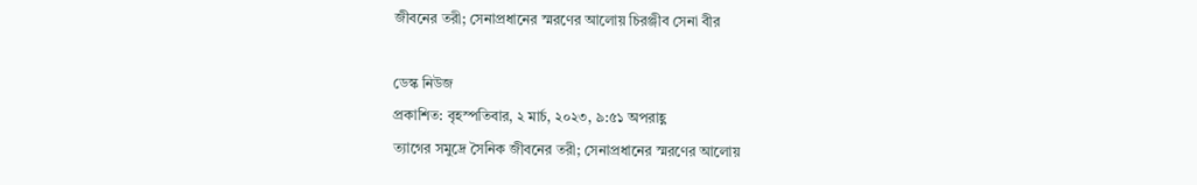জীবনের তরী; সেনাপ্রধানের স্মরণের আলোয় চিরঞ্জীব সেনা বীর

ডেস্ক নিউজ
প্রকাশিত: বৃহস্পতিবার, ২ মার্চ, ২০২৩, ৯:৫১ অপরাহ্ণ
ত্যাগের সমুদ্রে সৈনিক জীবনের তরী; সেনাপ্রধানের স্মরণের আলোয়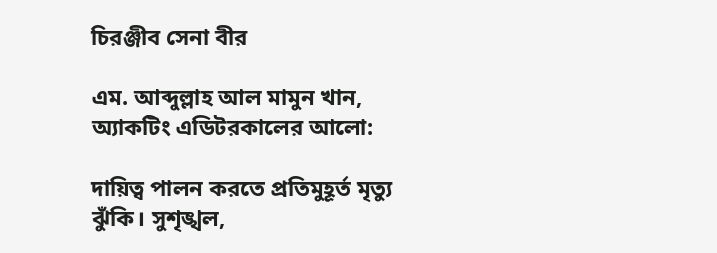চিরঞ্জীব সেনা বীর

এম. আব্দুল্লাহ আল মামুন খান, অ্যাকটিং এডিটরকালের আলো:

দায়িত্ব পালন করতে প্রতিমুহূর্ত মৃত্যু ঝুঁকি। সুশৃঙ্খল,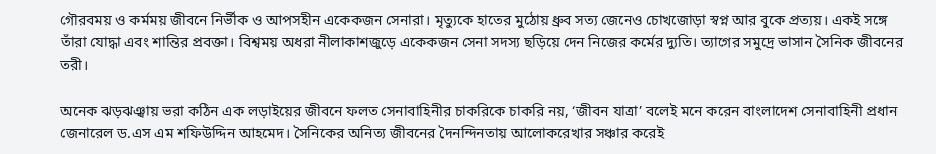গৌরবময় ও কর্মময় জীবনে নির্ভীক ও আপসহীন একেকজন সেনারা। মৃত্যুকে হাতের মুঠোয় ধ্রুব সত্য জেনেও চোখজোড়া স্বপ্ন আর বুকে প্রত্যয়। একই সঙ্গে তাঁরা যোদ্ধা এবং শান্তির প্রবক্তা। বিশ্বময় অধরা নীলাকাশজুড়ে একেকজন সেনা সদস্য ছড়িয়ে দেন নিজের কর্মের দ্যুতি। ত্যাগের সমুদ্রে ভাসান সৈনিক জীবনের তরী।

অনেক ঝড়ঝঞ্ঝায় ভরা কঠিন এক লড়াইয়ের জীবনে ফলত সেনাবাহিনীর চাকরিকে চাকরি নয়, ‘জীবন যাত্রা’ বলেই মনে করেন বাংলাদেশ সেনাবাহিনী প্রধান জেনারেল ড.এস এম শফিউদ্দিন আহমেদ। সৈনিকের অনিত্য জীবনের দৈনন্দিনতায় আলোকরেখার সঞ্চার করেই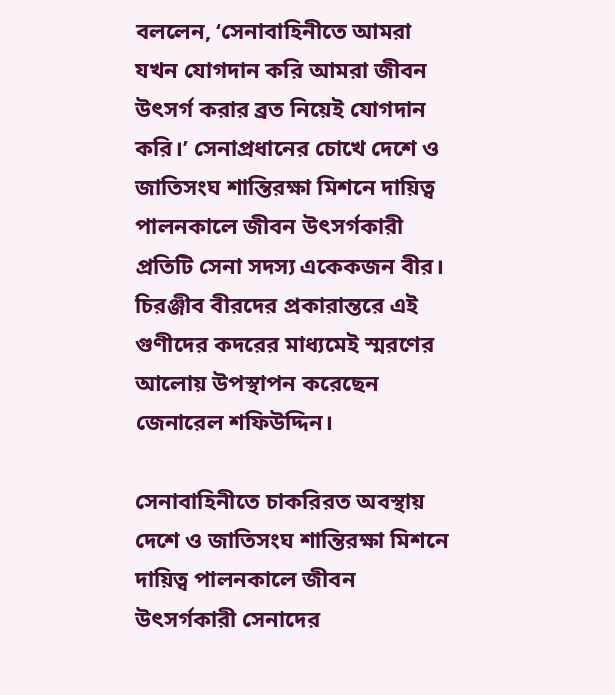বললেন, ‘সেনাবাহিনীতে আমরা যখন যোগদান করি আমরা জীবন উৎসর্গ করার ব্রত নিয়েই যোগদান করি।’ সেনাপ্রধানের চোখে দেশে ও জাতিসংঘ শান্তিরক্ষা মিশনে দায়িত্ব পালনকালে জীবন উৎসর্গকারী প্রতিটি সেনা সদস্য একেকজন বীর। চিরঞ্জীব বীরদের প্রকারান্তরে এই গুণীদের কদরের মাধ্যমেই স্মরণের আলোয় উপস্থাপন করেছেন জেনারেল শফিউদ্দিন।

সেনাবাহিনীতে চাকরিরত অবস্থায় দেশে ও জাতিসংঘ শান্তিরক্ষা মিশনে দায়িত্ব পালনকালে জীবন উৎসর্গকারী সেনাদের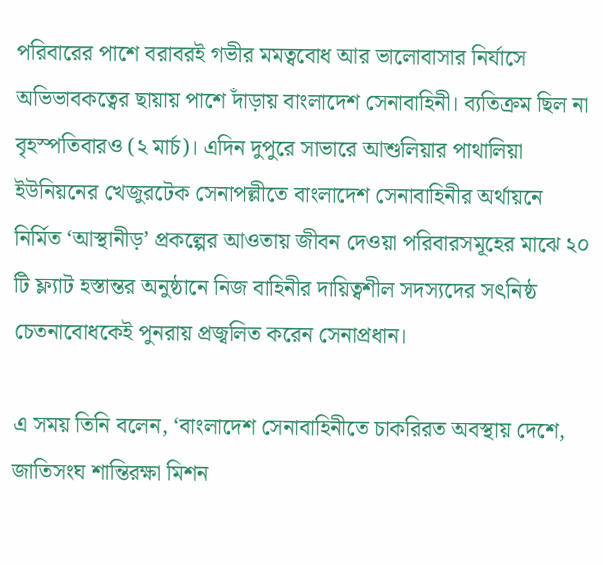পরিবারের পাশে বরাবরই গভীর মমত্ববোধ আর ভালোবাসার নির্যাসে অভিভাবকত্বের ছায়ায় পাশে দাঁড়ায় বাংলাদেশ সেনাবাহিনী। ব্যতিক্রম ছিল না বৃহস্পতিবারও (২ মার্চ)। এদিন দুপুরে সাভারে আশুলিয়ার পাথালিয়া ইউনিয়নের খেজুরটেক সেনাপল্লীতে বাংলাদেশ সেনাবাহিনীর অর্থায়নে নির্মিত ‘আস্থানীড়’ প্রকল্পের আওতায় জীবন দেওয়া পরিবারসমূহের মাঝে ২০ টি ফ্ল্যাট হস্তান্তর অনুষ্ঠানে নিজ বাহিনীর দায়িত্বশীল সদস্যদের সৎনিষ্ঠ চেতনাবোধকেই পুনরায় প্রজ্বলিত করেন সেনাপ্রধান।

এ সময় তিনি বলেন, ‘বাংলাদেশ সেনাবাহিনীতে চাকরিরত অবস্থায় দেশে, জাতিসংঘ শান্তিরক্ষা মিশন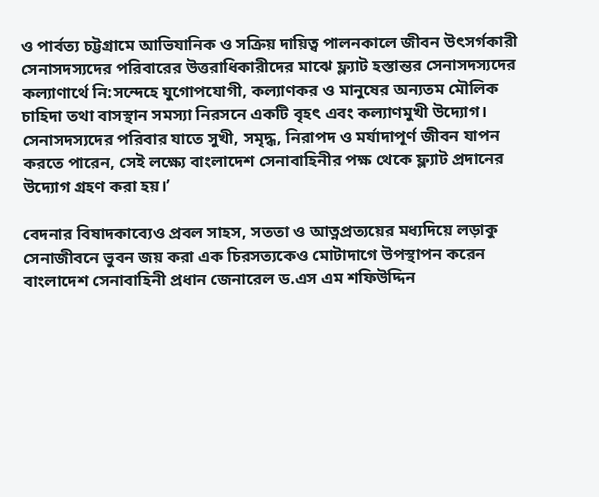ও পার্বত্য চট্টগ্রামে আভিযানিক ও সক্রিয় দায়িত্ব পালনকালে জীবন উৎসর্গকারী সেনাসদস্যদের পরিবারের উত্তরাধিকারীদের মাঝে ফ্ল্যাট হস্তান্তর সেনাসদস্যদের কল্যাণার্থে নি:সন্দেহে যুগোপযোগী, কল্যাণকর ও মানুষের অন্যতম মৌলিক চাহিদা তথা বাসস্থান সমস্যা নিরসনে একটি বৃহৎ এবং কল্যাণমুখী উদ্যোগ। সেনাসদস্যদের পরিবার যাতে সুখী, সমৃদ্ধ, নিরাপদ ও মর্যাদাপূর্ণ জীবন যাপন করতে পারেন, সেই লক্ষ্যে বাংলাদেশ সেনাবাহিনীর পক্ষ থেকে ফ্ল্যাট প্রদানের উদ্যোগ গ্রহণ করা হয়।’

বেদনার বিষাদকাব্যেও প্রবল সাহস, সততা ও আত্নপ্রত্যয়ের মধ্যদিয়ে লড়াকু সেনাজীবনে ভুবন জয় করা এক চিরসত্যকেও মোটাদাগে উপস্থাপন করেন বাংলাদেশ সেনাবাহিনী প্রধান জেনারেল ড.এস এম শফিউদ্দিন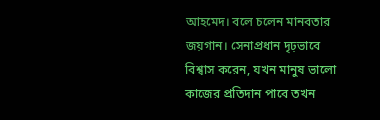আহমেদ। বলে চলেন মানবতার জয়গান। সেনাপ্রধান দৃঢ়ভাবে বিশ্বাস করেন, যখন মানুষ ভালো কাজের প্রতিদান পাবে তখন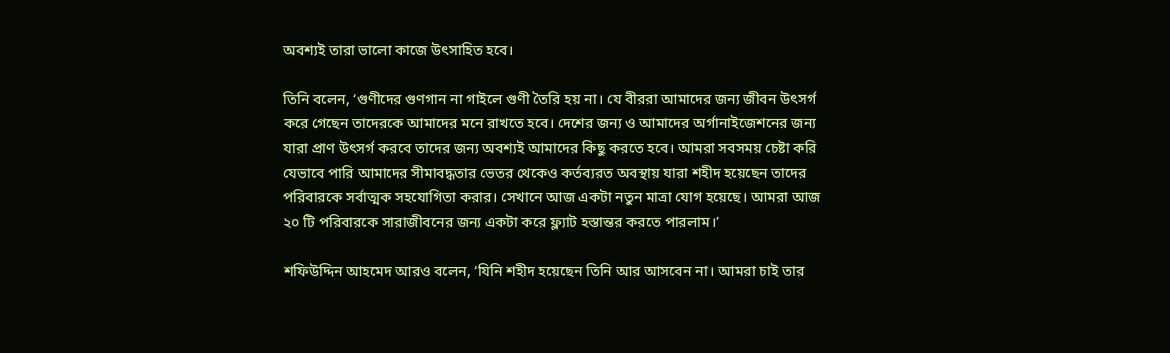অবশ্যই তারা ভালো কাজে উৎসাহিত হবে।

তিনি বলেন, ‘গুণীদের গুণগান না গাইলে গুণী তৈরি হয় না। যে বীররা আমাদের জন্য জীবন উৎসর্গ করে গেছেন তাদেরকে আমাদের মনে রাখতে হবে। দেশের জন্য ও আমাদের অর্গানাইজেশনের জন্য যারা প্রাণ উৎসর্গ করবে তাদের জন্য অবশ্যই আমাদের কিছু করতে হবে। আমরা সবসময় চেষ্টা করি যেভাবে পারি আমাদের সীমাবদ্ধতার ভেতর থেকেও কর্তব্যরত অবস্থায় যারা শহীদ হয়েছেন তাদের পরিবারকে সর্বাত্মক সহযোগিতা করার। সেখানে আজ একটা নতুন মাত্রা যোগ হয়েছে। আমরা আজ ২০ টি পরিবারকে সারাজীবনের জন্য একটা করে ফ্ল্যাট হস্তান্তর করতে পারলাম।’

শফিউদ্দিন আহমেদ আরও বলেন, ‘যিনি শহীদ হয়েছেন তিনি আর আসবেন না। আমরা চাই তার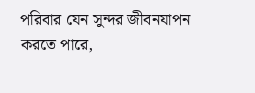পরিবার যেন সুন্দর জীবনযাপন করতে পারে,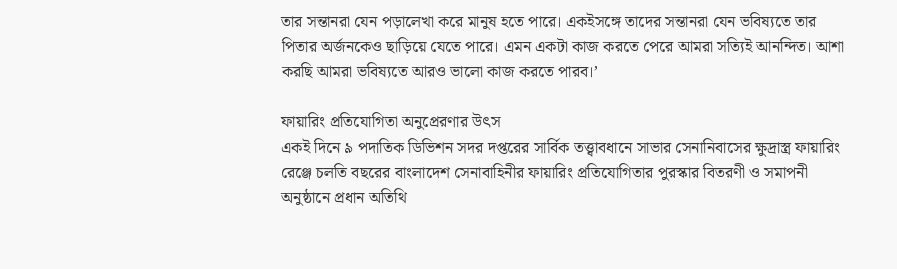তার সন্তানরা যেন পড়ালেখা করে মানুষ হতে পারে। একইসঙ্গে তাদের সন্তানরা যেন ভবিষ্যতে তার পিতার অর্জনকেও ছাড়িয়ে যেতে পারে। এমন একটা কাজ করতে পেরে আমরা সত্যিই আনন্দিত। আশা করছি আমরা ভবিষ্যতে আরও ভালো কাজ করতে পারব।’

ফায়ারিং প্রতিযোগিতা অনুপ্রেরণার উৎস
একই দিনে ৯ পদাতিক ডিভিশন সদর দপ্তরের সার্বিক তত্ত্বাবধানে সাভার সেনানিবাসের ক্ষুদ্রাস্ত্র ফায়ারিং রেঞ্জে চলতি বছরের বাংলাদেশ সেনাবাহিনীর ফায়ারিং প্রতিযোগিতার পুরস্কার বিতরণী ও সমাপনী অনুষ্ঠানে প্রধান অতিথি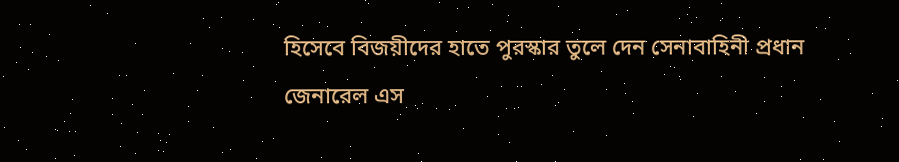হিসেবে বিজয়ীদের হাতে পুরস্কার তুলে দেন সেনাবাহিনী প্রধান জেনারেল এস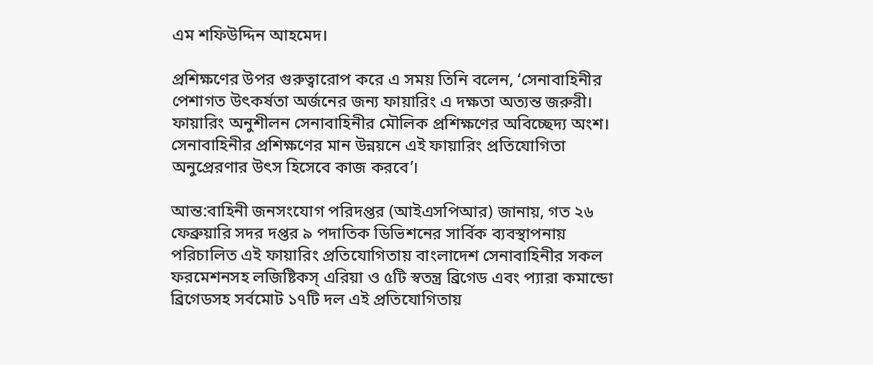এম শফিউদ্দিন আহমেদ।

প্রশিক্ষণের উপর গুরুত্বারোপ করে এ সময় তিনি বলেন, ‘সেনাবাহিনীর পেশাগত উৎকর্ষতা অর্জনের জন্য ফায়ারিং এ দক্ষতা অত্যন্ত জরুরী। ফায়ারিং অনুশীলন সেনাবাহিনীর মৌলিক প্রশিক্ষণের অবিচ্ছেদ্য অংশ। সেনাবাহিনীর প্রশিক্ষণের মান উন্নয়নে এই ফায়ারিং প্রতিযোগিতা অনুপ্রেরণার উৎস হিসেবে কাজ করবে’।

আন্ত:বাহিনী জনসংযোগ পরিদপ্তর (আইএসপিআর) জানায়, গত ২৬ ফেব্রুয়ারি সদর দপ্তর ৯ পদাতিক ডিভিশনের সার্বিক ব্যবস্থাপনায় পরিচালিত এই ফায়ারিং প্রতিযোগিতায় বাংলাদেশ সেনাবাহিনীর সকল ফরমেশনসহ লজিষ্টিকস্ এরিয়া ও ৫টি স্বতন্ত্র ব্রিগেড এবং প্যারা কমান্ডো ব্রিগেডসহ সর্বমোট ১৭টি দল এই প্রতিযোগিতায়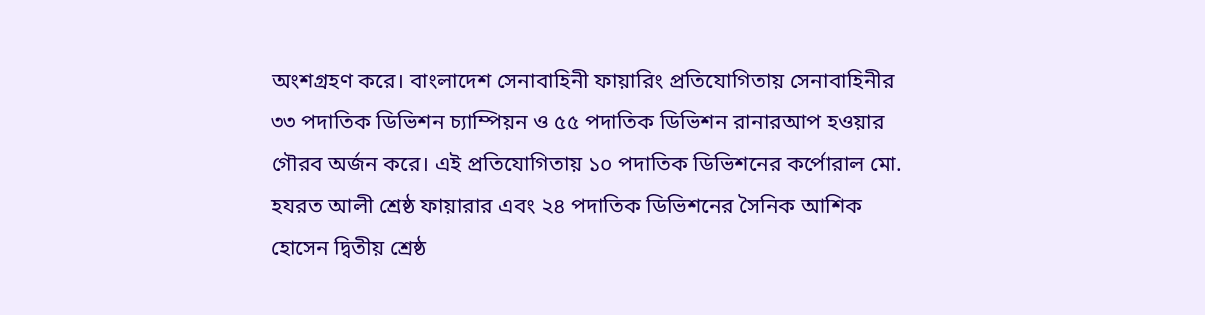অংশগ্রহণ করে। বাংলাদেশ সেনাবাহিনী ফায়ারিং প্রতিযোগিতায় সেনাবাহিনীর ৩৩ পদাতিক ডিভিশন চ্যাম্পিয়ন ও ৫৫ পদাতিক ডিভিশন রানারআপ হওয়ার গৌরব অর্জন করে। এই প্রতিযোগিতায় ১০ পদাতিক ডিভিশনের কর্পোরাল মো. হযরত আলী শ্রেষ্ঠ ফায়ারার এবং ২৪ পদাতিক ডিভিশনের সৈনিক আশিক হোসেন দ্বিতীয় শ্রেষ্ঠ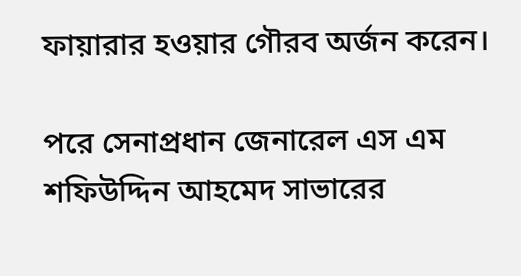ফায়ারার হওয়ার গৌরব অর্জন করেন।

পরে সেনাপ্রধান জেনারেল এস এম শফিউদ্দিন আহমেদ সাভারের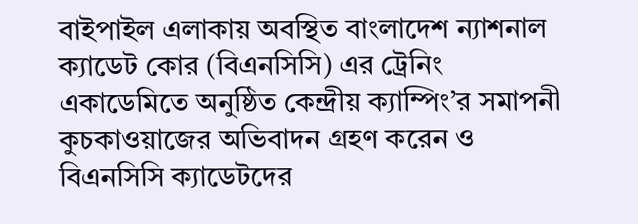বাইপাইল এলাকায় অবস্থিত বাংলাদেশ ন্যাশনাল ক্যাডেট কোর (বিএনসিসি) এর ট্রেনিং একাডেমিতে অনুষ্ঠিত কেন্দ্রীয় ক্যাম্পিং’র সমাপনী কুচকাওয়াজের অভিবাদন গ্রহণ করেন ও বিএনসিসি ক্যাডেটদের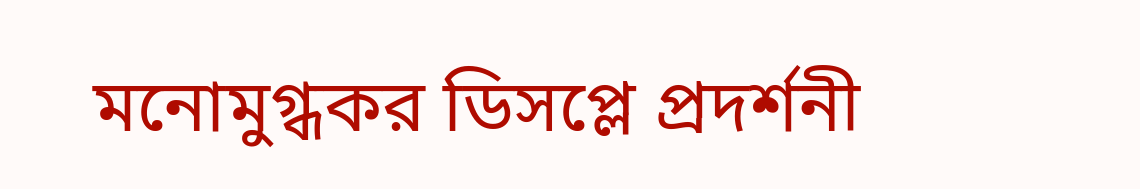মনোমুগ্ধকর ডিসপ্লে প্রদর্শনী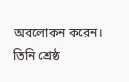অবলোকন করেন। তিনি শ্রেষ্ঠ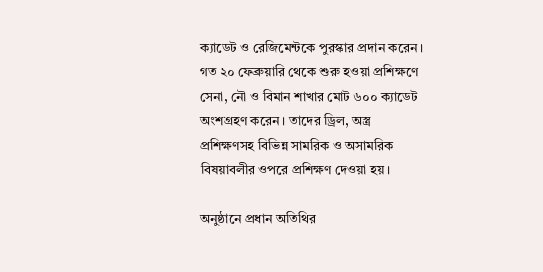ক্যাডেট ও রেজিমেন্টকে পুরস্কার প্রদান করেন। গত ২০ ফেব্রুয়ারি থেকে শুরু হওয়া প্রশিক্ষণে সেনা, নৌ ও বিমান শাখার মোট ৬০০ ক্যাডেট অংশগ্রহণ করেন। তাদের ড্রিল, অস্ত্র প্রশিক্ষণসহ বিভিন্ন সামরিক ও অসামরিক বিষয়াবলীর ওপরে প্রশিক্ষণ দেওয়া হয়।

অনুষ্ঠানে প্রধান অতিথির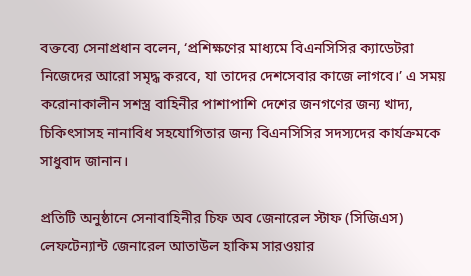বক্তব্যে সেনাপ্রধান বলেন, ‘প্রশিক্ষণের মাধ্যমে বিএনসিসির ক্যাডেটরা নিজেদের আরো সমৃদ্ধ করবে, যা তাদের দেশসেবার কাজে লাগবে।’ এ সময় করোনাকালীন সশস্ত্র বাহিনীর পাশাপাশি দেশের জনগণের জন্য খাদ্য, চিকিৎসাসহ নানাবিধ সহযোগিতার জন্য বিএনসিসির সদস্যদের কার্যক্রমকে সাধুবাদ জানান।

প্রতিটি অনুষ্ঠানে সেনাবাহিনীর চিফ অব জেনারেল স্টাফ (সিজিএস) লেফটেন্যান্ট জেনারেল আতাউল হাকিম সারওয়ার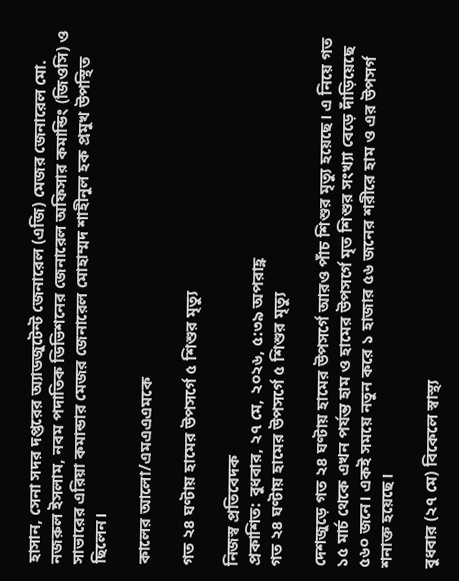হাসান, সেনা সদর দপ্তরের অ্যাডজুটেন্ট জেনারেল (এজি) মেজর জেনারেল মো. নজরুল ইসলাম, নবম পদাতিক ডিভিশনের জেনারেল অফিসার কমান্ডিং (জিওসি) ও সাভারের এরিয়া কমান্ডার মেজর জেনারেল মোহাম্মদ শাহীনুল হক প্রমুখ উপস্থিত ছিলেন।

কালের আলো/এমএএএমকে

গত ২৪ ঘণ্টায় হামের উপসর্গে ৫ শিশুর মৃত্যু

নিজস্ব প্রতিবেদক
প্রকাশিত: বুধবার, ২৭ মে, ২০২৬, ৫:৩৯ অপরাহ্ণ
গত ২৪ ঘণ্টায় হামের উপসর্গে ৫ শিশুর মৃত্যু

দেশজুড়ে গত ২৪ ঘণ্টায় হামের উপসর্গে আরও পাঁচ শিশুর মৃত্যু হয়েছে। এ নিয়ে গত ১৫ মার্চ থেকে এখন পর্যন্ত হাম ও হামের উপসর্গে মৃত শিশুর সংখ্যা বেড়ে দাঁড়িয়েছে ৫৬০ জনে। একই সময়ে নতুন করে ১ হাজার ৫৬ জনের শরীরে হাম ও এর উপসর্গ শনাক্ত হয়েছে।

বুধবার (২৭ মে) বিকেলে স্বাস্থ্য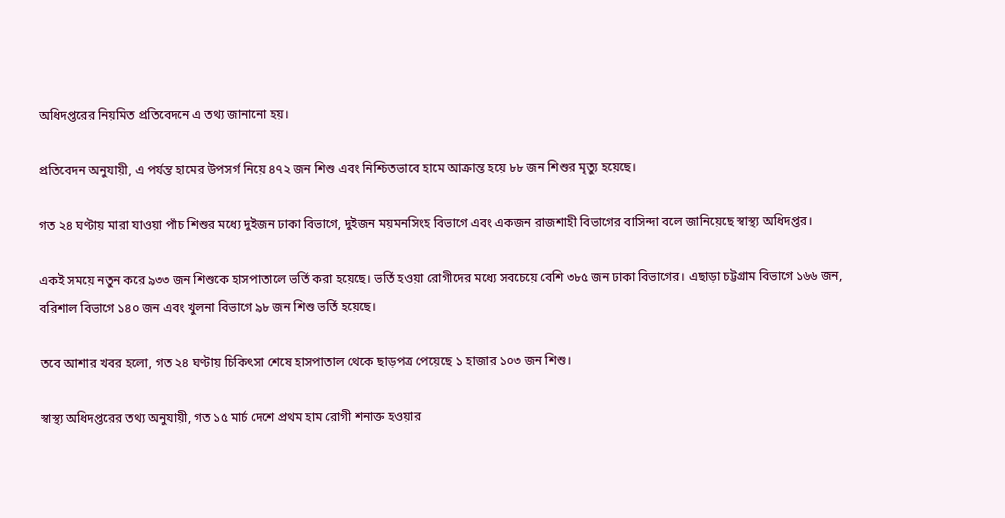অধিদপ্তরের নিয়মিত প্রতিবেদনে এ তথ্য জানানো হয়।

প্রতিবেদন অনুযায়ী, এ পর্যন্ত হামের উপসর্গ নিয়ে ৪৭২ জন শিশু এবং নিশ্চিতভাবে হামে আক্রান্ত হয়ে ৮৮ জন শিশুর মৃত্যু হয়েছে।

গত ২৪ ঘণ্টায় মারা যাওয়া পাঁচ শিশুর মধ্যে দুইজন ঢাকা বিভাগে, দুইজন ময়মনসিংহ বিভাগে এবং একজন রাজশাহী বিভাগের বাসিন্দা বলে জানিয়েছে স্বাস্থ্য অধিদপ্তর।

একই সময়ে নতুন করে ৯৩৩ জন শিশুকে হাসপাতালে ভর্তি করা হয়েছে। ভর্তি হওয়া রোগীদের মধ্যে সবচেয়ে বেশি ৩৮৫ জন ঢাকা বিভাগের। এছাড়া চট্টগ্রাম বিভাগে ১৬৬ জন, বরিশাল বিভাগে ১৪০ জন এবং খুলনা বিভাগে ৯৮ জন শিশু ভর্তি হয়েছে।

তবে আশার খবর হলো, গত ২৪ ঘণ্টায় চিকিৎসা শেষে হাসপাতাল থেকে ছাড়পত্র পেয়েছে ১ হাজার ১০৩ জন শিশু।

স্বাস্থ্য অধিদপ্তরের তথ্য অনুযায়ী, গত ১৫ মার্চ দেশে প্রথম হাম রোগী শনাক্ত হওয়ার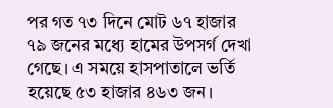পর গত ৭৩ দিনে মোট ৬৭ হাজার ৭৯ জনের মধ্যে হামের উপসর্গ দেখা গেছে। এ সময়ে হাসপাতালে ভর্তি হয়েছে ৫৩ হাজার ৪৬৩ জন।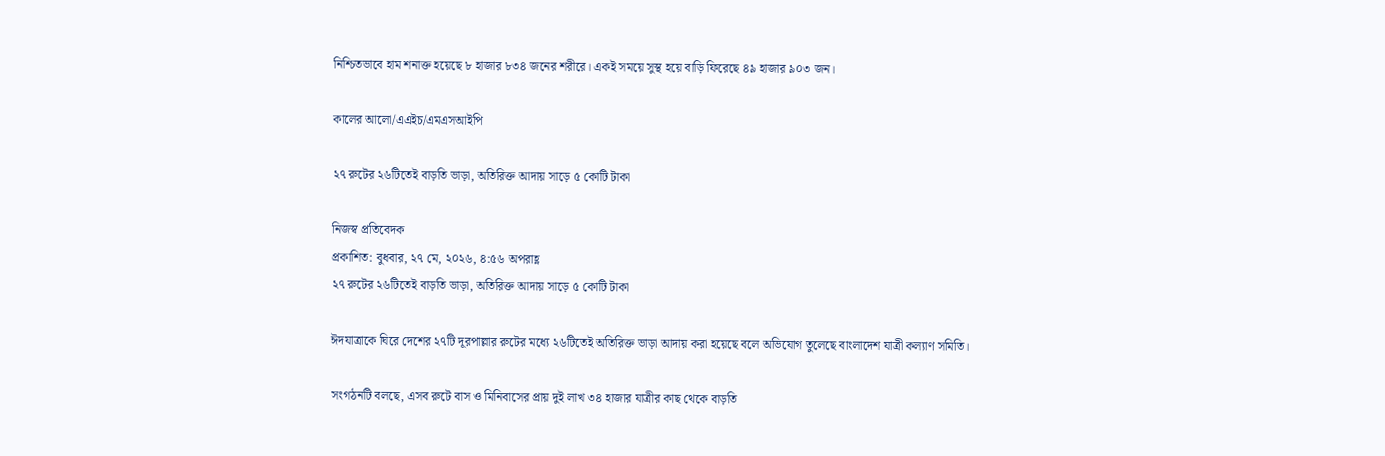নিশ্চিতভাবে হাম শনাক্ত হয়েছে ৮ হাজার ৮৩৪ জনের শরীরে। একই সময়ে সুস্থ হয়ে বাড়ি ফিরেছে ৪৯ হাজার ৯০৩ জন।

কালের আলো/এএইচ/এমএসআইপি

২৭ রুটের ২৬টিতেই বাড়তি ভাড়া, অতিরিক্ত আদায় সাড়ে ৫ কোটি টাকা

নিজস্ব প্রতিবেদক
প্রকাশিত: বুধবার, ২৭ মে, ২০২৬, ৪:৫৬ অপরাহ্ণ
২৭ রুটের ২৬টিতেই বাড়তি ভাড়া, অতিরিক্ত আদায় সাড়ে ৫ কোটি টাকা

ঈদযাত্রাকে ঘিরে দেশের ২৭টি দূরপাল্লার রুটের মধ্যে ২৬টিতেই অতিরিক্ত ভাড়া আদায় করা হয়েছে বলে অভিযোগ তুলেছে বাংলাদেশ যাত্রী কল্যাণ সমিতি।

সংগঠনটি বলছে, এসব রুটে বাস ও মিনিবাসের প্রায় দুই লাখ ৩৪ হাজার যাত্রীর কাছ থেকে বাড়তি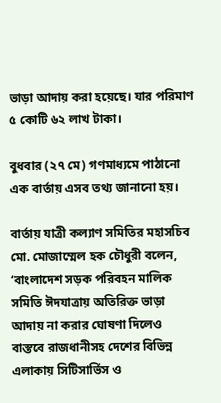ভাড়া আদায় করা হয়েছে। যার পরিমাণ ৫ কোটি ৬২ লাখ টাকা।

বুধবার (২৭ মে) গণমাধ্যমে পাঠানো এক বার্তায় এসব তথ্য জানানো হয়।

বার্তায় যাত্রী কল্যাণ সমিতির মহাসচিব মো. মোজাম্মেল হক চৌধুরী বলেন, ‘বাংলাদেশ সড়ক পরিবহন মালিক সমিতি ঈদযাত্রায় অতিরিক্ত ভাড়া আদায় না করার ঘোষণা দিলেও বাস্তবে রাজধানীসহ দেশের বিভিন্ন এলাকায় সিটিসার্ভিস ও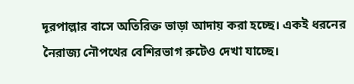দূরপাল্লার বাসে অতিরিক্ত ভাড়া আদায় করা হচ্ছে। একই ধরনের নৈরাজ্য নৌপথের বেশিরভাগ রুটেও দেখা যাচ্ছে।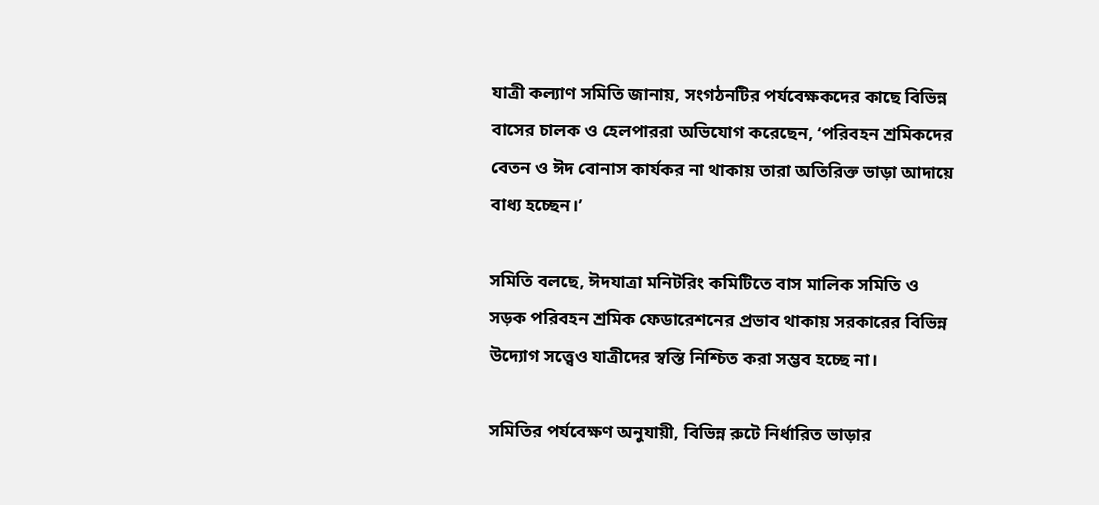যাত্রী কল্যাণ সমিতি জানায়, সংগঠনটির পর্যবেক্ষকদের কাছে বিভিন্ন বাসের চালক ও হেলপাররা অভিযোগ করেছেন, ‘পরিবহন শ্রমিকদের বেতন ও ঈদ বোনাস কার্যকর না থাকায় তারা অতিরিক্ত ভাড়া আদায়ে বাধ্য হচ্ছেন।’

সমিতি বলছে, ঈদযাত্রা মনিটরিং কমিটিতে বাস মালিক সমিতি ও সড়ক পরিবহন শ্রমিক ফেডারেশনের প্রভাব থাকায় সরকারের বিভিন্ন উদ্যোগ সত্ত্বেও যাত্রীদের স্বস্তি নিশ্চিত করা সম্ভব হচ্ছে না।

সমিতির পর্যবেক্ষণ অনুযায়ী, বিভিন্ন রুটে নির্ধারিত ভাড়ার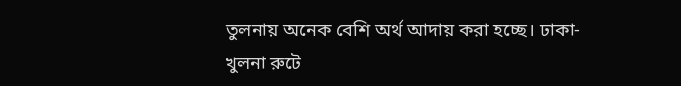তুলনায় অনেক বেশি অর্থ আদায় করা হচ্ছে। ঢাকা-খুলনা রুটে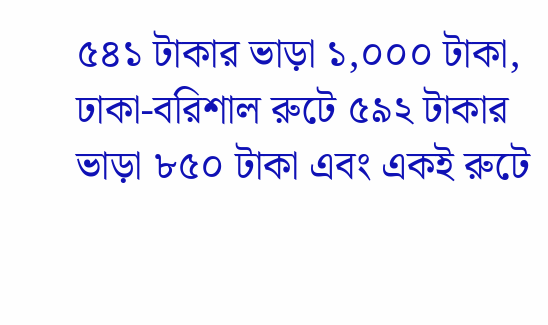৫৪১ টাকার ভাড়া ১,০০০ টাকা, ঢাকা-বরিশাল রুটে ৫৯২ টাকার ভাড়া ৮৫০ টাকা এবং একই রুটে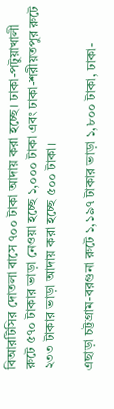বিআরটিসির দোতলা বাসে ৭০০ টাকা আদায় করা হচ্ছে। ঢাকা-পটুয়াখালী রুটে ৫৭০ টাকার ভাড়া নেওয়া হচ্ছে ১,০০০ টাকা এবং ঢাকা-শরীয়তপুর রুটে ২৩৩ টাকার ভাড়া আদায় করা হচ্ছে ৫০০ টাকা।

এছাড়া চট্টগ্রাম-বরগুনা রুটে ১,১৯৭ টাকার ভাড়া ১,৮০০ টাকা, ঢাকা-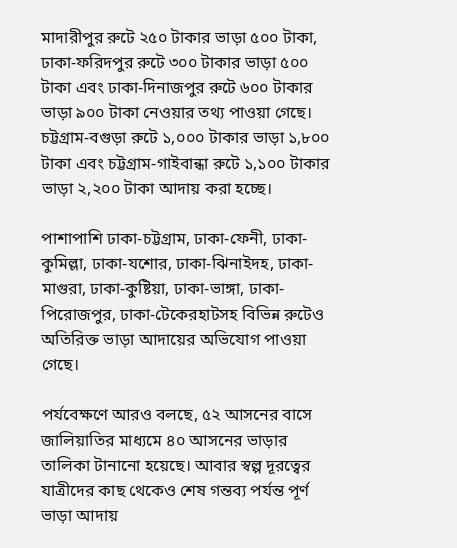মাদারীপুর রুটে ২৫০ টাকার ভাড়া ৫০০ টাকা, ঢাকা-ফরিদপুর রুটে ৩০০ টাকার ভাড়া ৫০০ টাকা এবং ঢাকা-দিনাজপুর রুটে ৬০০ টাকার ভাড়া ৯০০ টাকা নেওয়ার তথ্য পাওয়া গেছে। চট্টগ্রাম-বগুড়া রুটে ১,০০০ টাকার ভাড়া ১,৮০০ টাকা এবং চট্টগ্রাম-গাইবান্ধা রুটে ১,১০০ টাকার ভাড়া ২,২০০ টাকা আদায় করা হচ্ছে।

পাশাপাশি ঢাকা-চট্টগ্রাম, ঢাকা-ফেনী, ঢাকা-কুমিল্লা, ঢাকা-যশোর, ঢাকা-ঝিনাইদহ, ঢাকা-মাগুরা, ঢাকা-কুষ্টিয়া, ঢাকা-ভাঙ্গা, ঢাকা-পিরোজপুর, ঢাকা-টেকেরহাটসহ বিভিন্ন রুটেও অতিরিক্ত ভাড়া আদায়ের অভিযোগ পাওয়া গেছে।

পর্যবেক্ষণে আরও বলছে, ৫২ আসনের বাসে জালিয়াতির মাধ্যমে ৪০ আসনের ভাড়ার তালিকা টানানো হয়েছে। আবার স্বল্প দূরত্বের যাত্রীদের কাছ থেকেও শেষ গন্তব্য পর্যন্ত পূর্ণ ভাড়া আদায়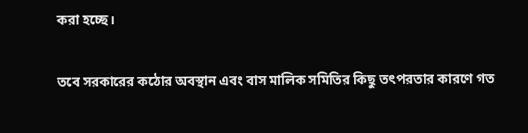করা হচ্ছে।

তবে সরকারের কঠোর অবস্থান এবং বাস মালিক সমিতির কিছু তৎপরতার কারণে গত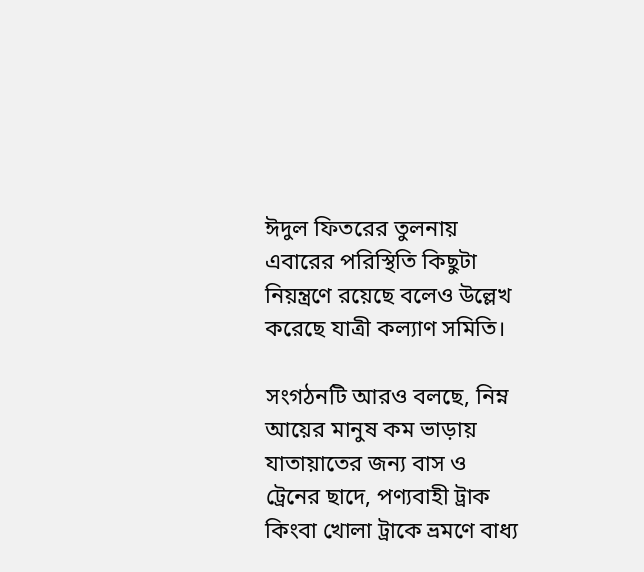ঈদুল ফিতরের তুলনায় এবারের পরিস্থিতি কিছুটা নিয়ন্ত্রণে রয়েছে বলেও উল্লেখ করেছে যাত্রী কল্যাণ সমিতি।

সংগঠনটি আরও বলছে, নিম্ন আয়ের মানুষ কম ভাড়ায় যাতায়াতের জন্য বাস ও ট্রেনের ছাদে, পণ্যবাহী ট্রাক কিংবা খোলা ট্রাকে ভ্রমণে বাধ্য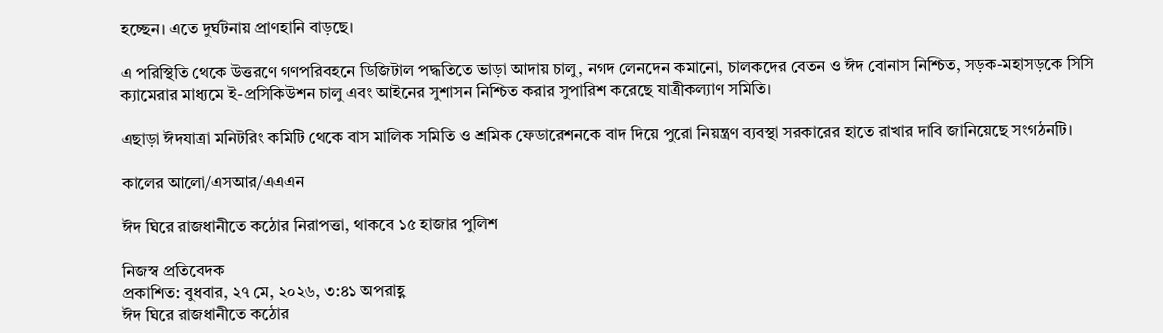হচ্ছেন। এতে দুর্ঘটনায় প্রাণহানি বাড়ছে।

এ পরিস্থিতি থেকে উত্তরণে গণপরিবহনে ডিজিটাল পদ্ধতিতে ভাড়া আদায় চালু, নগদ লেনদেন কমানো, চালকদের বেতন ও ঈদ বোনাস নিশ্চিত, সড়ক-মহাসড়কে সিসি ক্যামেরার মাধ্যমে ই-প্রসিকিউশন চালু এবং আইনের সুশাসন নিশ্চিত করার সুপারিশ করেছে যাত্রীকল্যাণ সমিতি।

এছাড়া ঈদযাত্রা মনিটরিং কমিটি থেকে বাস মালিক সমিতি ও শ্রমিক ফেডারেশনকে বাদ দিয়ে পুরো নিয়ন্ত্রণ ব্যবস্থা সরকারের হাতে রাখার দাবি জানিয়েছে সংগঠনটি।

কালের আলো/এসআর/এএএন

ঈদ ঘিরে রাজধানীতে কঠোর নিরাপত্তা, থাকবে ১৫ হাজার পুলিশ

নিজস্ব প্রতিবেদক
প্রকাশিত: বুধবার, ২৭ মে, ২০২৬, ৩:৪১ অপরাহ্ণ
ঈদ ঘিরে রাজধানীতে কঠোর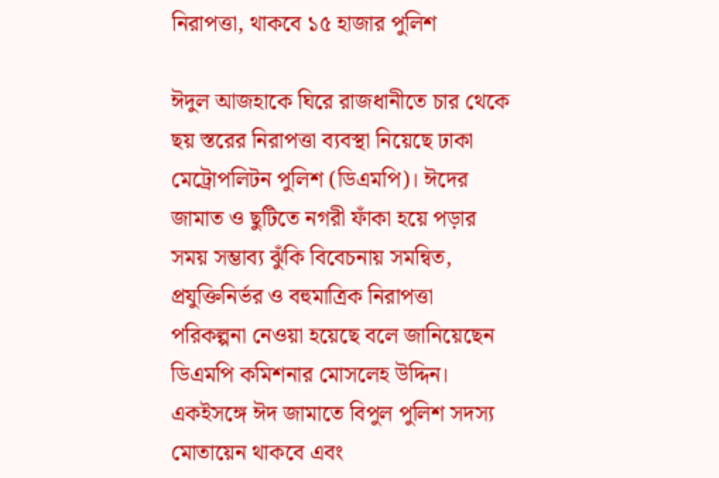নিরাপত্তা, থাকবে ১৫ হাজার পুলিশ

ঈদুল আজহাকে ঘিরে রাজধানীতে চার থেকে ছয় স্তরের নিরাপত্তা ব্যবস্থা নিয়েছে ঢাকা মেট্রোপলিটন পুলিশ (ডিএমপি)। ঈদের জামাত ও ছুটিতে নগরী ফাঁকা হয়ে পড়ার সময় সম্ভাব্য ঝুঁকি বিবেচনায় সমন্বিত, প্রযুক্তিনির্ভর ও বহুমাত্রিক নিরাপত্তা পরিকল্পনা নেওয়া হয়েছে বলে জানিয়েছেন ডিএমপি কমিশনার মোসলেহ উদ্দিন। একইসঙ্গে ঈদ জামাতে বিপুল পুলিশ সদস্য মোতায়েন থাকবে এবং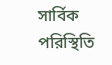সার্বিক পরিস্থিতি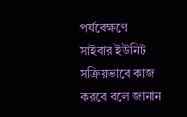পর্যবেক্ষণে সাইবার ইউনিট সক্রিয়ভাবে কাজ করবে বলে জানান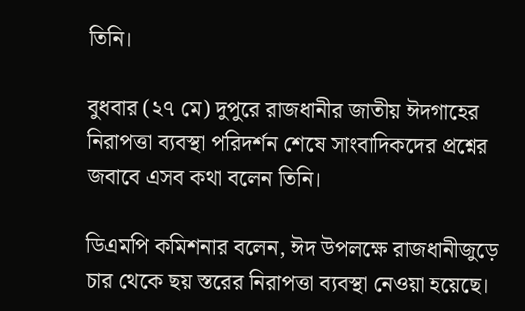তিনি।

বুধবার (২৭ মে) দুপুরে রাজধানীর জাতীয় ঈদগাহের নিরাপত্তা ব্যবস্থা পরিদর্শন শেষে সাংবাদিকদের প্রশ্নের জবাবে এসব কথা বলেন তিনি।

ডিএমপি কমিশনার বলেন, ঈদ উপলক্ষে রাজধানীজুড়ে চার থেকে ছয় স্তরের নিরাপত্তা ব্যবস্থা নেওয়া হয়েছে।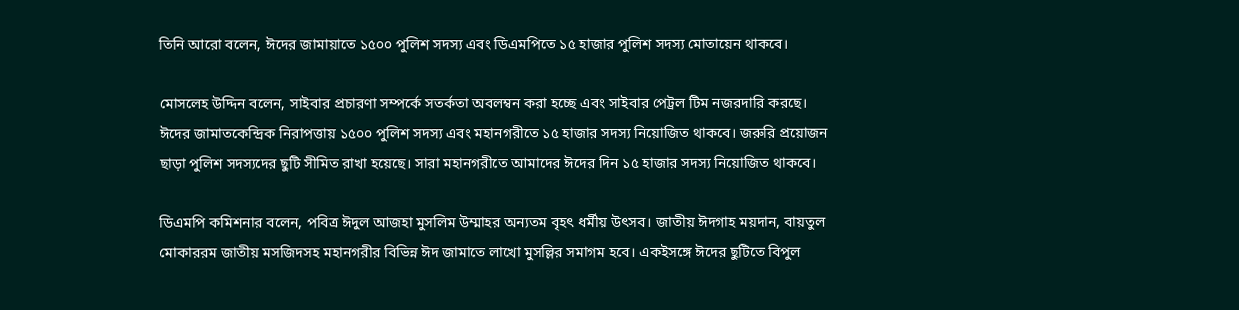তিনি আরো বলেন, ঈদের জামায়াতে ১৫০০ পুলিশ সদস্য এবং ডিএমপিতে ১৫ হাজার পুলিশ সদস্য মোতায়েন থাকবে।

মোসলেহ উদ্দিন বলেন, সাইবার প্রচারণা সম্পর্কে সতর্কতা অবলম্বন করা হচ্ছে এবং সাইবার পেট্রল টিম নজরদারি করছে। ঈদের জামাতকেন্দ্রিক নিরাপত্তায় ১৫০০ পুলিশ সদস্য এবং মহানগরীতে ১৫ হাজার সদস্য নিয়োজিত থাকবে। জরুরি প্রয়োজন ছাড়া পুলিশ সদস্যদের ছুটি সীমিত রাখা হয়েছে। সারা মহানগরীতে আমাদের ঈদের দিন ১৫ হাজার সদস্য নিয়োজিত থাকবে।

ডিএমপি কমিশনার বলেন, পবিত্র ঈদুল আজহা মুসলিম উম্মাহর অন্যতম বৃহৎ ধর্মীয় উৎসব। জাতীয় ঈদগাহ ময়দান, বায়তুল মোকাররম জাতীয় মসজিদসহ মহানগরীর বিভিন্ন ঈদ জামাতে লাখো মুসল্লির সমাগম হবে। একইসঙ্গে ঈদের ছুটিতে বিপুল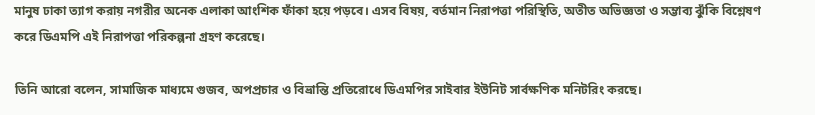মানুষ ঢাকা ত্যাগ করায় নগরীর অনেক এলাকা আংশিক ফাঁকা হয়ে পড়বে। এসব বিষয়, বর্তমান নিরাপত্তা পরিস্থিতি, অতীত অভিজ্ঞতা ও সম্ভাব্য ঝুঁকি বিশ্লেষণ করে ডিএমপি এই নিরাপত্তা পরিকল্পনা গ্রহণ করেছে।

তিনি আরো বলেন, সামাজিক মাধ্যমে গুজব, অপপ্রচার ও বিভ্রান্তি প্রতিরোধে ডিএমপির সাইবার ইউনিট সার্বক্ষণিক মনিটরিং করছে।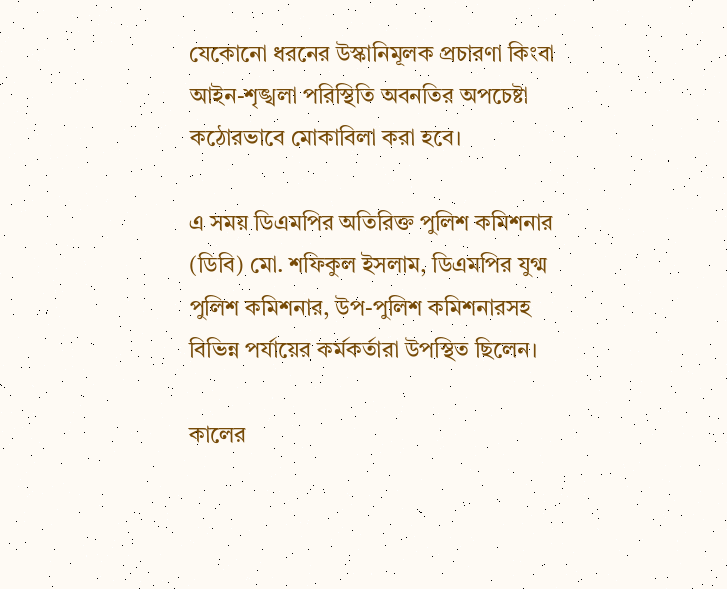যেকোনো ধরনের উস্কানিমূলক প্রচারণা কিংবা আইন-শৃঙ্খলা পরিস্থিতি অবনতির অপচেষ্টা কঠোরভাবে মোকাবিলা করা হবে।

এ সময় ডিএমপির অতিরিক্ত পুলিশ কমিশনার (ডিবি) মো. শফিকুল ইসলাম, ডিএমপির যুগ্ম পুলিশ কমিশনার, উপ-পুলিশ কমিশনারসহ বিভিন্ন পর্যায়ের কর্মকর্তারা উপস্থিত ছিলেন।

কালের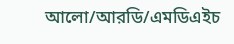আলো/আরডি/এমডিএইচ